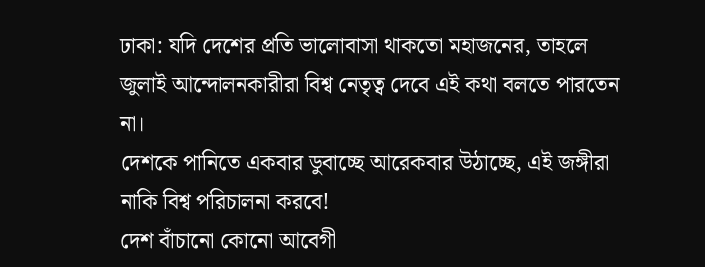ঢাকা: যদি দেশের প্রতি ভালোবাসা থাকতো মহাজনের, তাহলে জুলাই আন্দোলনকারীরা বিশ্ব নেতৃত্ব দেবে এই কথা বলতে পারতেন না।
দেশকে পানিতে একবার ডুবাচ্ছে আরেকবার উঠাচ্ছে, এই জঙ্গীরা নাকি বিশ্ব পরিচালনা করবে!
দেশ বাঁচানো কোনো আবেগী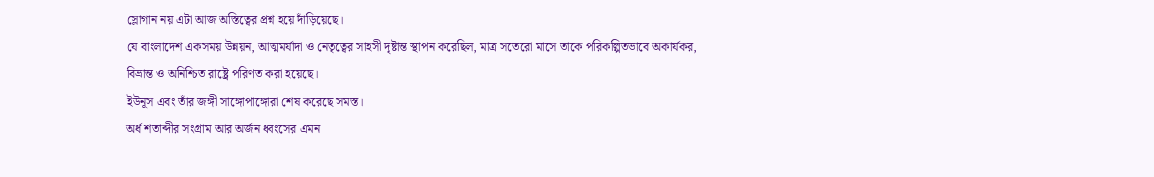স্লোগান নয় এটা আজ অস্তিত্বের প্রশ্ন হয়ে দাঁড়িয়েছে।
যে বাংলাদেশ একসময় উন্নয়ন, আত্মমর্যাদা ও নেতৃত্বের সাহসী দৃষ্টান্ত স্থাপন করেছিল, মাত্র সতেরো মাসে তাকে পরিকল্পিতভাবে অকার্যকর, বিভ্রান্ত ও অনিশ্চিত রাষ্ট্রে পরিণত করা হয়েছে।
ইউনূস এবং তাঁর জঙ্গী সাঙ্গোপাঙ্গোরা শেষ করেছে সমস্ত।
অর্ধ শতাব্দীর সংগ্রাম আর অর্জন ধ্বংসের এমন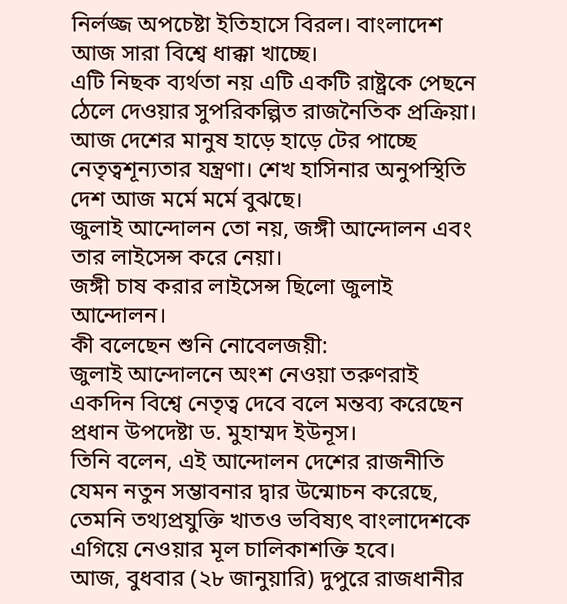নির্লজ্জ অপচেষ্টা ইতিহাসে বিরল। বাংলাদেশ আজ সারা বিশ্বে ধাক্কা খাচ্ছে।
এটি নিছক ব্যর্থতা নয় এটি একটি রাষ্ট্রকে পেছনে ঠেলে দেওয়ার সুপরিকল্পিত রাজনৈতিক প্রক্রিয়া।
আজ দেশের মানুষ হাড়ে হাড়ে টের পাচ্ছে নেতৃত্বশূন্যতার যন্ত্রণা। শেখ হাসিনার অনুপস্থিতি দেশ আজ মর্মে মর্মে বুঝছে।
জুলাই আন্দোলন তো নয়, জঙ্গী আন্দোলন এবং তার লাইসেন্স করে নেয়া।
জঙ্গী চাষ করার লাইসেন্স ছিলো জুলাই আন্দোলন।
কী বলেছেন শুনি নোবেলজয়ী:
জুলাই আন্দোলনে অংশ নেওয়া তরুণরাই একদিন বিশ্বে নেতৃত্ব দেবে বলে মন্তব্য করেছেন প্রধান উপদেষ্টা ড. মুহাম্মদ ইউনূস।
তিনি বলেন, এই আন্দোলন দেশের রাজনীতি যেমন নতুন সম্ভাবনার দ্বার উন্মোচন করেছে, তেমনি তথ্যপ্রযুক্তি খাতও ভবিষ্যৎ বাংলাদেশকে এগিয়ে নেওয়ার মূল চালিকাশক্তি হবে।
আজ, বুধবার (২৮ জানুয়ারি) দুপুরে রাজধানীর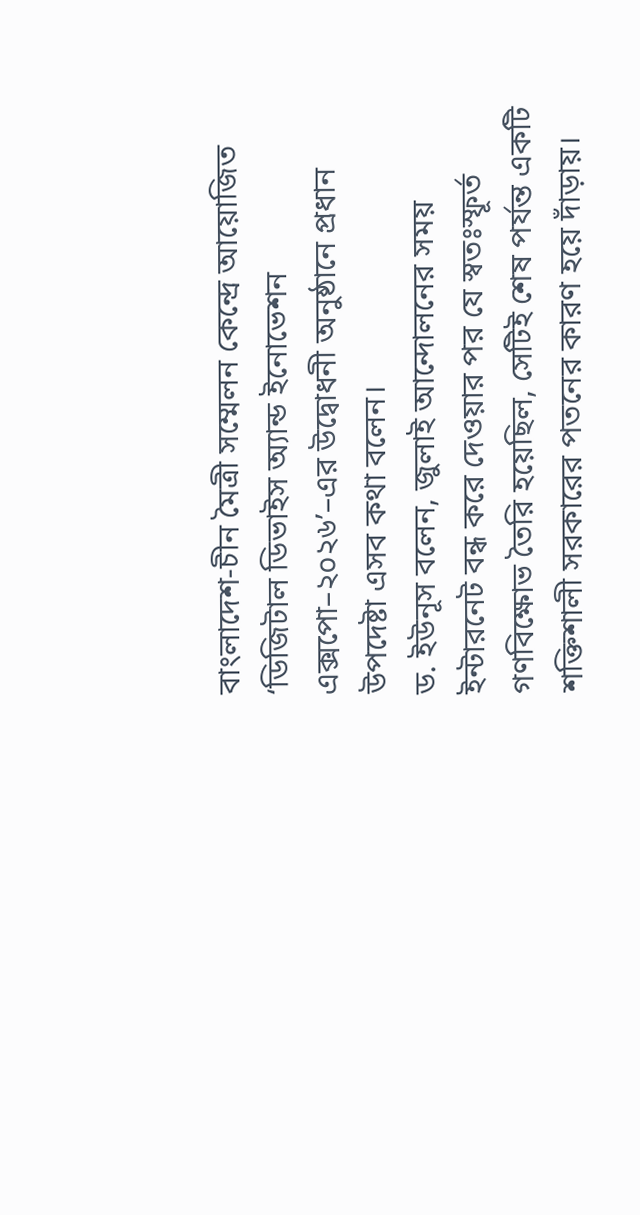বাংলাদেশ-চীন মৈত্রী সম্মেলন কেন্দ্রে আয়োজিত ‘ডিজিটাল ডিভাইস অ্যান্ড ইনোভেশন এক্সপো–২০২৬’–এর উদ্বোধনী অনুষ্ঠানে প্রধান উপদেষ্টা এসব কথা বলেন।
ড. ইউনূস বলেন, জুলাই আন্দোলনের সময় ইন্টারনেট বন্ধ করে দেওয়ার পর যে স্বতঃস্ফূর্ত গণবিক্ষোভ তৈরি হয়েছিল, সেটিই শেষ পর্যন্ত একটি শক্তিশালী সরকারের পতনের কারণ হয়ে দাঁড়ায়।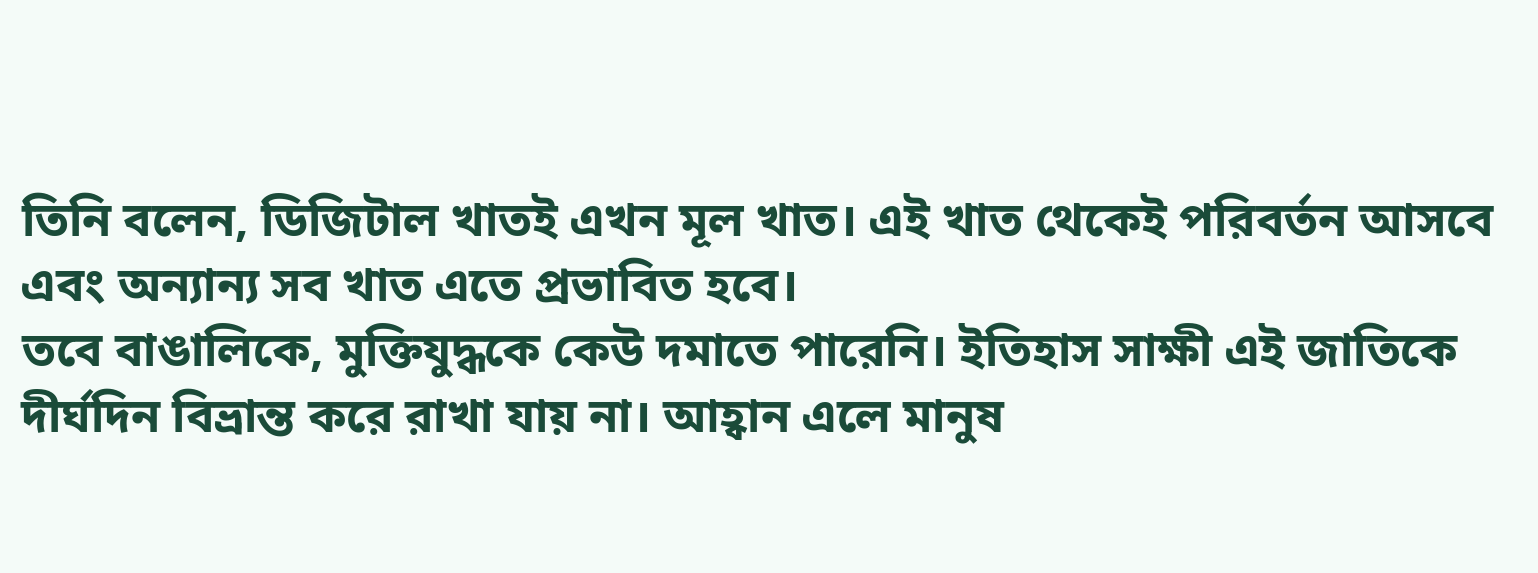তিনি বলেন, ডিজিটাল খাতই এখন মূল খাত। এই খাত থেকেই পরিবর্তন আসবে এবং অন্যান্য সব খাত এতে প্রভাবিত হবে।
তবে বাঙালিকে, মুক্তিযুদ্ধকে কেউ দমাতে পারেনি। ইতিহাস সাক্ষী এই জাতিকে দীর্ঘদিন বিভ্রান্ত করে রাখা যায় না। আহ্বান এলে মানুষ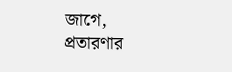জাগে, প্রতারণার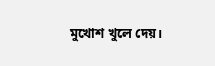মুখোশ খুলে দেয়।